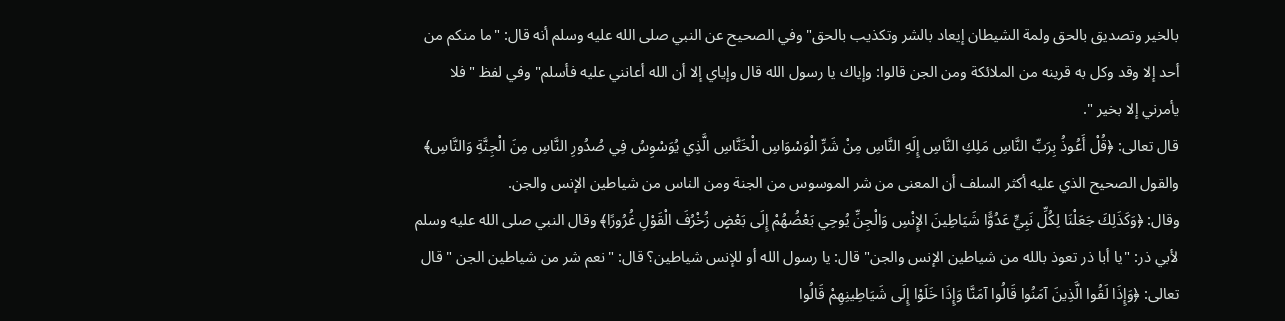بالخير وتصديق بالحق ولمة الشيطان إيعاد بالشر وتكذيب بالحق" وفي الصحيح عن النبي صلى الله عليه وسلم أنه قال: "ما منكم من أحد إلا وقد وكل به قرينه من الملائكة ومن الجن قالوا: وإياك يا رسول الله قال وإياي إلا أن الله أعانني عليه فأسلم" وفي لفظ "فلا يأمرني إلا بخير ".
قال تعالى: ﴿قُلْ أَعُوذُ بِرَبِّ النَّاسِ مَلِكِ النَّاسِ إِلَهِ النَّاسِ مِنْ شَرِّ الْوَسْوَاسِ الْخَنَّاسِ الَّذِي يُوَسْوِسُ فِي صُدُورِ النَّاسِ مِنَ الْجِنَّةِ وَالنَّاسِ﴾ والقول الصحيح الذي عليه أكثر السلف أن المعنى من شر الموسوس من الجنة ومن الناس من شياطين الإنس والجن.
وقال: ﴿وَكَذَلِكَ جَعَلْنَا لِكُلِّ نَبِيٍّ عَدُوًّا شَيَاطِينَ الإِنْسِ وَالْجِنِّ يُوحِي بَعْضُهُمْ إِلَى بَعْضٍ زُخْرُفَ الْقَوْلِ غُرُورًا﴾ وقال النبي صلى الله عليه وسلم لأبي ذر: "يا أبا ذر تعوذ بالله من شياطين الإنس والجن" قال: يا رسول الله أو للإنس شياطين؟ قال: "نعم شر من شياطين الجن " قال تعالى: ﴿وَإِذَا لَقُوا الَّذِينَ آمَنُوا قَالُوا آمَنَّا وَإِذَا خَلَوْا إِلَى شَيَاطِينِهِمْ قَالُوا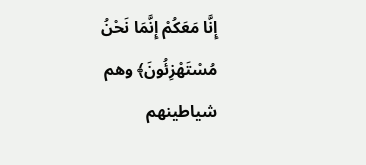إِنَّا مَعَكُمْ إِنَّمَا نَحْنُ مُسْتَهْزِئُونَ﴾ وهم شياطينهم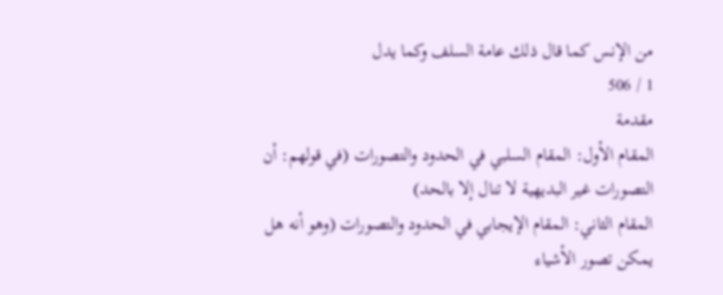من الإنس كما قال ذلك عامة السلف وكما يدل
1 / 506
مقدمة
المقام الأول: المقام السلبي في الحدود والتصورات (في قولهم: أن التصورات غير البديهية لا تنال إلا بالحد)
المقام الثاني: المقام الإيجابي في الحدود والتصورات (وهو أنه هل يمكن تصور الأشياء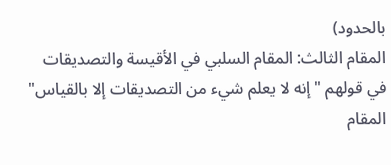بالحدود)
المقام الثالث: المقام السلبي في الأقيسة والتصديقات في قولهم "إنه لا يعلم شيء من التصديقات إلا بالقياس"
المقام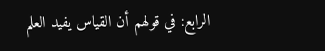الرابع: في قولهم أن القياس يفيد العلم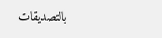بالتصديقات